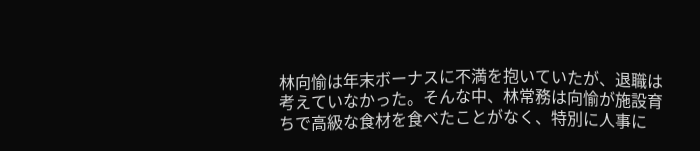林向愉は年末ボーナスに不満を抱いていたが、退職は考えていなかった。そんな中、林常務は向愉が施設育ちで高級な食材を食べたことがなく、特別に人事に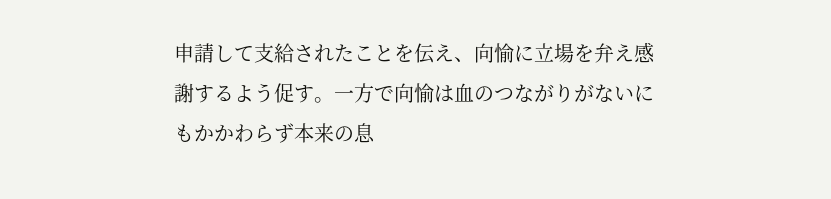申請して支給されたことを伝え、向愉に立場を弁え感謝するよう促す。一方で向愉は血のつながりがないにもかかわらず本来の息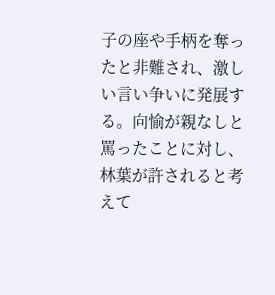子の座や手柄を奪ったと非難され、激しい言い争いに発展する。向愉が親なしと罵ったことに対し、林葉が許されると考えて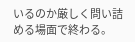いるのか厳しく問い詰める場面で終わる。